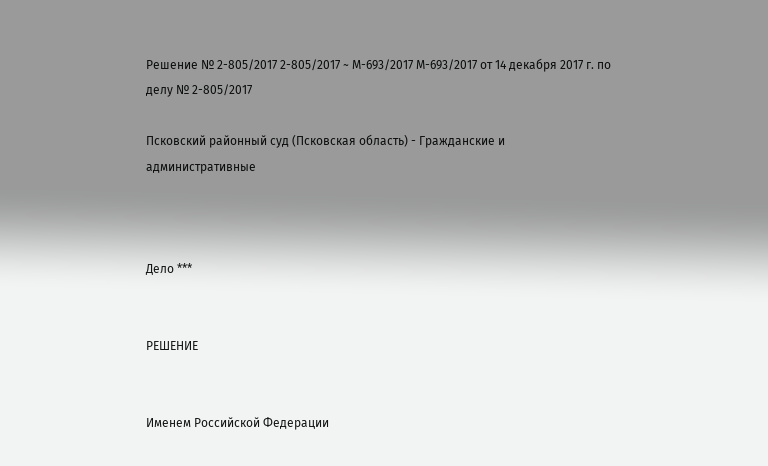Решение № 2-805/2017 2-805/2017 ~ М-693/2017 М-693/2017 от 14 декабря 2017 г. по делу № 2-805/2017

Псковский районный суд (Псковская область) - Гражданские и административные



Дело ***


РЕШЕНИЕ


Именем Российской Федерации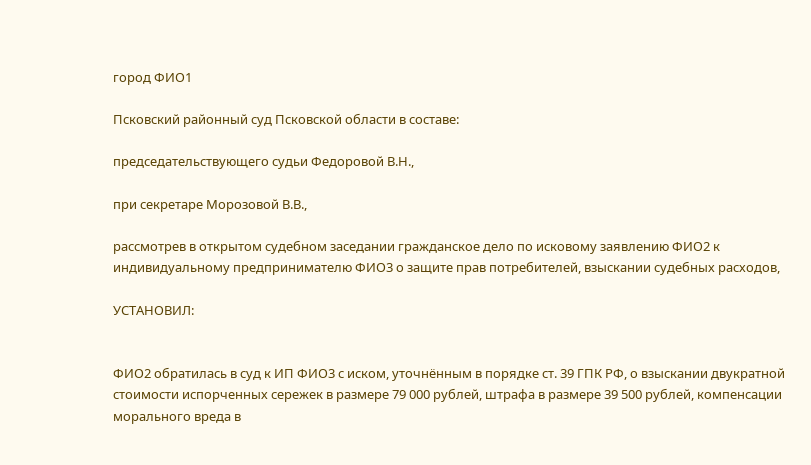город ФИО1

Псковский районный суд Псковской области в составе:

председательствующего судьи Федоровой В.Н.,

при секретаре Морозовой В.В.,

рассмотрев в открытом судебном заседании гражданское дело по исковому заявлению ФИО2 к индивидуальному предпринимателю ФИО3 о защите прав потребителей, взыскании судебных расходов,

УСТАНОВИЛ:


ФИО2 обратилась в суд к ИП ФИО3 с иском, уточнённым в порядке ст. 39 ГПК РФ, о взыскании двукратной стоимости испорченных сережек в размере 79 000 рублей, штрафа в размере 39 500 рублей, компенсации морального вреда в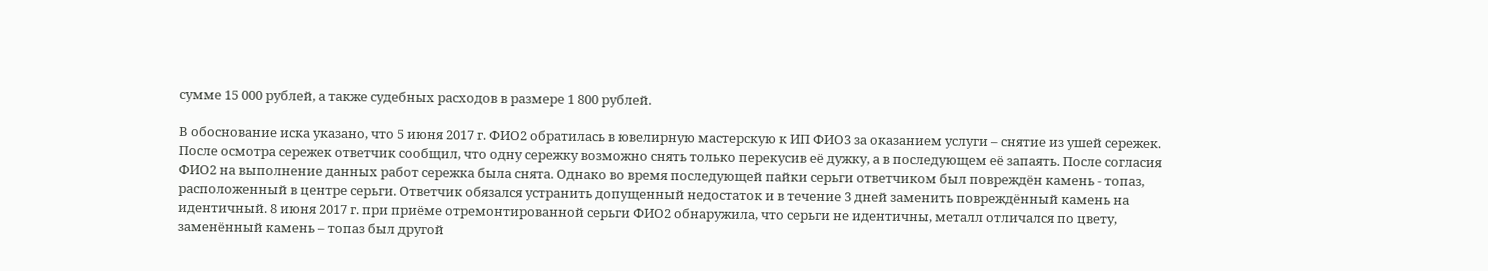сумме 15 000 рублей, а также судебных расходов в размере 1 800 рублей.

В обоснование иска указано, что 5 июня 2017 г. ФИО2 обратилась в ювелирную мастерскую к ИП ФИО3 за оказанием услуги – снятие из ушей сережек. После осмотра сережек ответчик сообщил, что одну сережку возможно снять только перекусив её дужку, а в последующем её запаять. После согласия ФИО2 на выполнение данных работ сережка была снята. Однако во время последующей пайки серьги ответчиком был повреждён камень - топаз, расположенный в центре серьги. Ответчик обязался устранить допущенный недостаток и в течение 3 дней заменить повреждённый камень на идентичный. 8 июня 2017 г. при приёме отремонтированной серьги ФИО2 обнаружила, что серьги не идентичны, металл отличался по цвету, заменённый камень – топаз был другой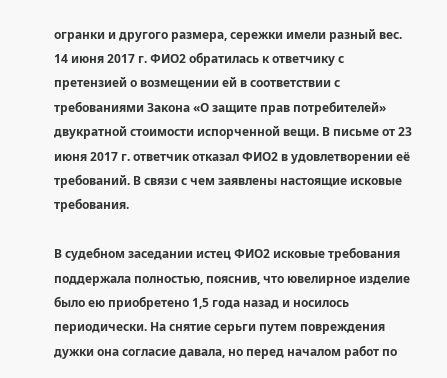огранки и другого размера, сережки имели разный вес. 14 июня 2017 г. ФИО2 обратилась к ответчику с претензией о возмещении ей в соответствии с требованиями Закона «О защите прав потребителей» двукратной стоимости испорченной вещи. В письме от 23 июня 2017 г. ответчик отказал ФИО2 в удовлетворении её требований. В связи с чем заявлены настоящие исковые требования.

В судебном заседании истец ФИО2 исковые требования поддержала полностью, пояснив, что ювелирное изделие было ею приобретено 1,5 года назад и носилось периодически. На снятие серьги путем повреждения дужки она согласие давала, но перед началом работ по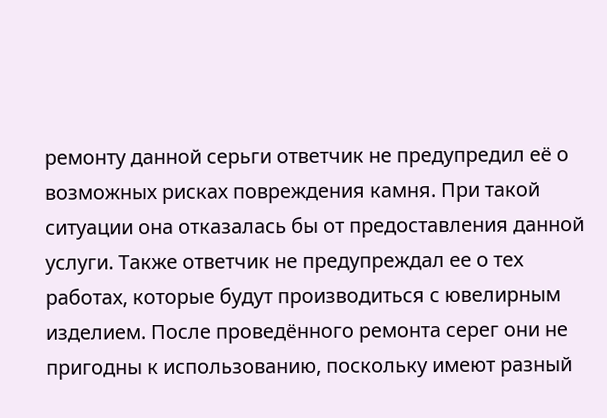ремонту данной серьги ответчик не предупредил её о возможных рисках повреждения камня. При такой ситуации она отказалась бы от предоставления данной услуги. Также ответчик не предупреждал ее о тех работах, которые будут производиться с ювелирным изделием. После проведённого ремонта серег они не пригодны к использованию, поскольку имеют разный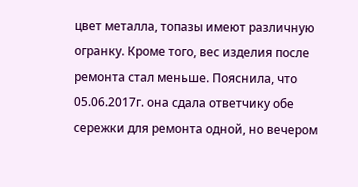цвет металла, топазы имеют различную огранку. Кроме того, вес изделия после ремонта стал меньше. Пояснила, что 05.06.2017г. она сдала ответчику обе сережки для ремонта одной, но вечером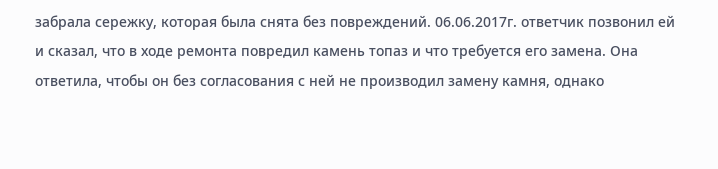забрала сережку, которая была снята без повреждений. 06.06.2017г. ответчик позвонил ей и сказал, что в ходе ремонта повредил камень топаз и что требуется его замена. Она ответила, чтобы он без согласования с ней не производил замену камня, однако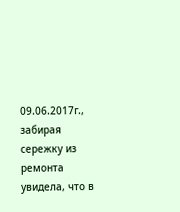09.06.2017г., забирая сережку из ремонта увидела, что в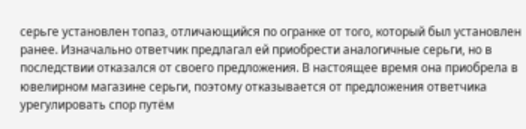серьге установлен топаз, отличающийся по огранке от того, который был установлен ранее. Изначально ответчик предлагал ей приобрести аналогичные серьги, но в последствии отказался от своего предложения. В настоящее время она приобрела в ювелирном магазине серьги, поэтому отказывается от предложения ответчика урегулировать спор путём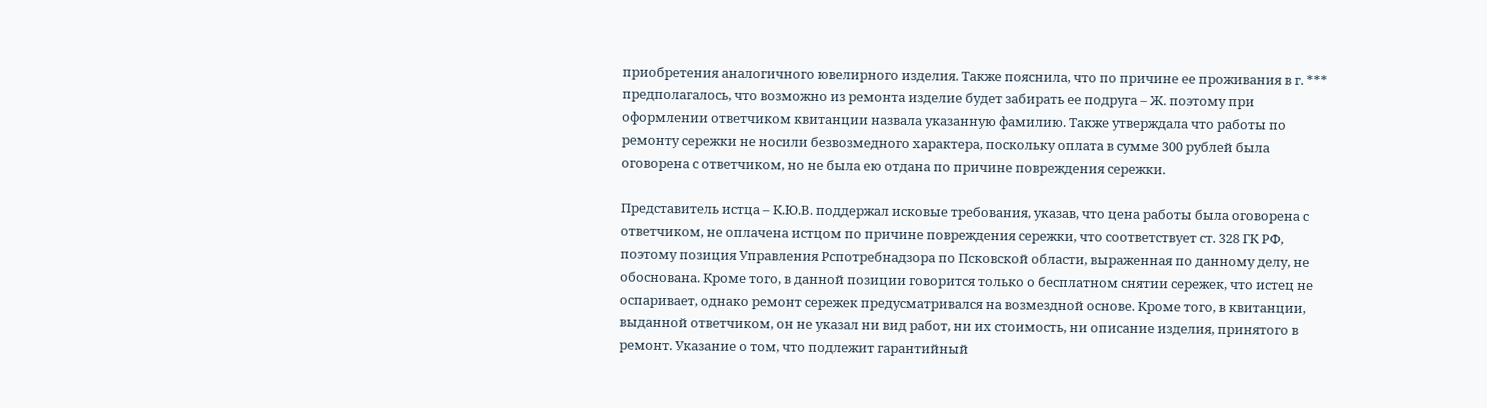приобретения аналогичного ювелирного изделия. Также пояснила, что по причине ее проживания в г. *** предполагалось, что возможно из ремонта изделие будет забирать ее подруга – Ж. поэтому при оформлении ответчиком квитанции назвала указанную фамилию. Также утверждала что работы по ремонту сережки не носили безвозмедного характера, поскольку оплата в сумме 300 рублей была оговорена с ответчиком, но не была ею отдана по причине повреждения сережки.

Представитель истца – К.Ю.В. поддержал исковые требования, указав, что цена работы была оговорена с ответчиком, не оплачена истцом по причине повреждения сережки, что соответствует ст. 328 ГК РФ, поэтому позиция Управления Рспотребнадзора по Псковской области, выраженная по данному делу, не обоснована. Кроме того, в данной позиции говорится только о бесплатном снятии сережек, что истец не оспаривает, однако ремонт сережек предусматривался на возмездной основе. Кроме того, в квитанции, выданной ответчиком, он не указал ни вид работ, ни их стоимость, ни описание изделия, принятого в ремонт. Указание о том, что подлежит гарантийный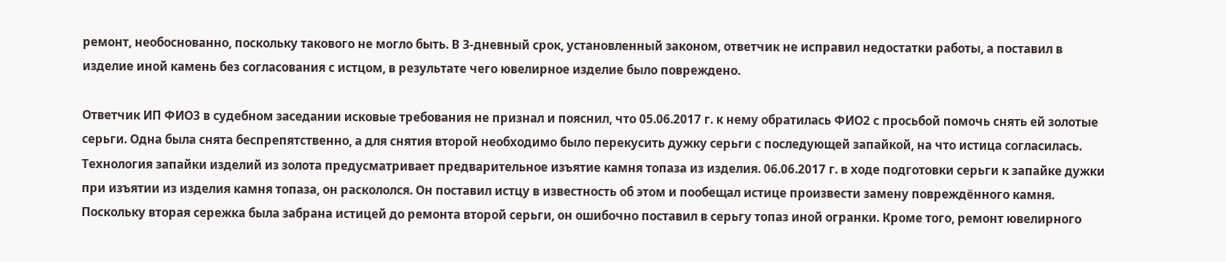ремонт, необоснованно, поскольку такового не могло быть. В 3-дневный срок, установленный законом, ответчик не исправил недостатки работы, а поставил в изделие иной камень без согласования с истцом, в результате чего ювелирное изделие было повреждено.

Ответчик ИП ФИО3 в судебном заседании исковые требования не признал и пояснил, что 05.06.2017 г. к нему обратилась ФИО2 с просьбой помочь снять ей золотые серьги. Одна была снята беспрепятственно, а для снятия второй необходимо было перекусить дужку серьги с последующей запайкой, на что истица согласилась. Технология запайки изделий из золота предусматривает предварительное изъятие камня топаза из изделия. 06.06.2017 г. в ходе подготовки серьги к запайке дужки при изъятии из изделия камня топаза, он раскололся. Он поставил истцу в известность об этом и пообещал истице произвести замену повреждённого камня. Поскольку вторая сережка была забрана истицей до ремонта второй серьги, он ошибочно поставил в серьгу топаз иной огранки. Кроме того, ремонт ювелирного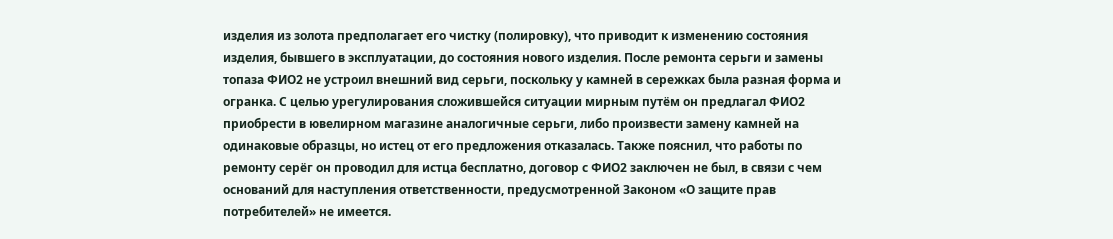изделия из золота предполагает его чистку (полировку), что приводит к изменению состояния изделия, бывшего в эксплуатации, до состояния нового изделия. После ремонта серьги и замены топаза ФИО2 не устроил внешний вид серьги, поскольку у камней в сережках была разная форма и огранка. С целью урегулирования сложившейся ситуации мирным путём он предлагал ФИО2 приобрести в ювелирном магазине аналогичные серьги, либо произвести замену камней на одинаковые образцы, но истец от его предложения отказалась. Также пояснил, что работы по ремонту серёг он проводил для истца бесплатно, договор с ФИО2 заключен не был, в связи с чем оснований для наступления ответственности, предусмотренной Законом «О защите прав потребителей» не имеется.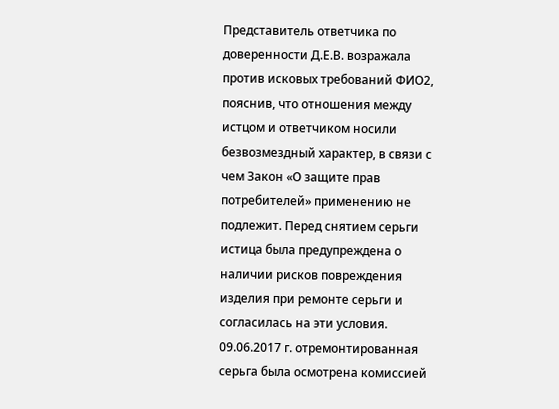Представитель ответчика по доверенности Д.Е.В. возражала против исковых требований ФИО2, пояснив, что отношения между истцом и ответчиком носили безвозмездный характер, в связи с чем Закон «О защите прав потребителей» применению не подлежит. Перед снятием серьги истица была предупреждена о наличии рисков повреждения изделия при ремонте серьги и согласилась на эти условия. 09.06.2017 г. отремонтированная серьга была осмотрена комиссией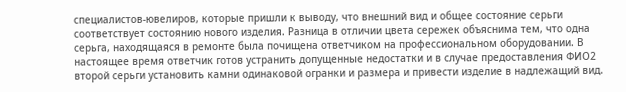специалистов-ювелиров, которые пришли к выводу, что внешний вид и общее состояние серьги соответствует состоянию нового изделия. Разница в отличии цвета сережек объяснима тем, что одна серьга, находящаяся в ремонте была почищена ответчиком на профессиональном оборудовании. В настоящее время ответчик готов устранить допущенные недостатки и в случае предоставления ФИО2 второй серьги установить камни одинаковой огранки и размера и привести изделие в надлежащий вид.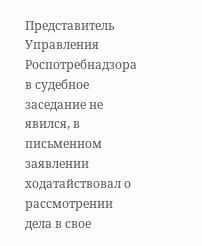Представитель Управления Роспотребнадзора в судебное заседание не явился, в письменном заявлении ходатайствовал о рассмотрении дела в свое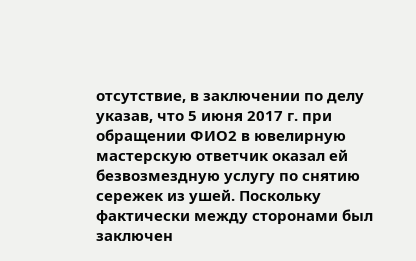отсутствие, в заключении по делу указав, что 5 июня 2017 г. при обращении ФИО2 в ювелирную мастерскую ответчик оказал ей безвозмездную услугу по снятию сережек из ушей. Поскольку фактически между сторонами был заключен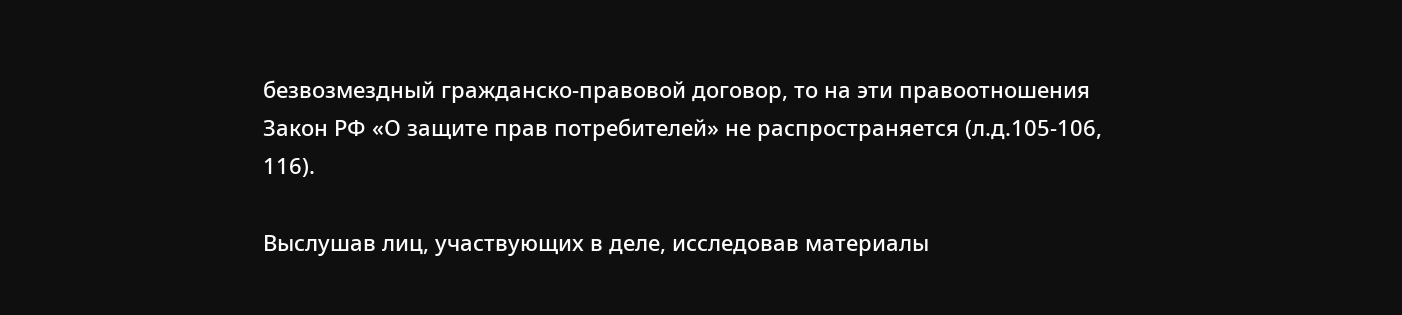безвозмездный гражданско-правовой договор, то на эти правоотношения Закон РФ «О защите прав потребителей» не распространяется (л.д.105-106, 116).

Выслушав лиц, участвующих в деле, исследовав материалы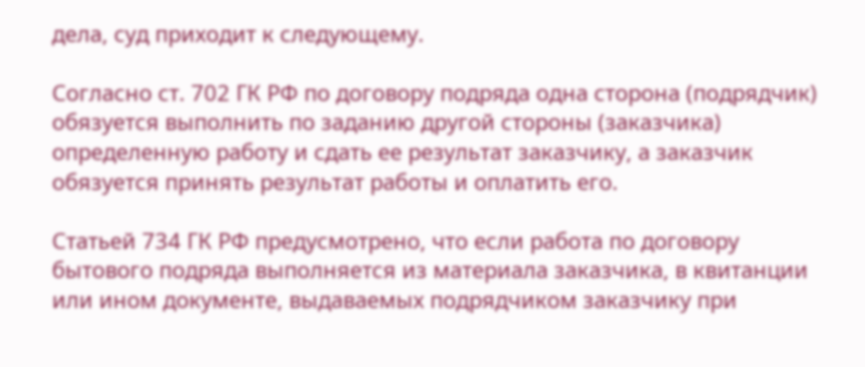дела, суд приходит к следующему.

Согласно ст. 702 ГК РФ по договору подряда одна сторона (подрядчик) обязуется выполнить по заданию другой стороны (заказчика) определенную работу и сдать ее результат заказчику, а заказчик обязуется принять результат работы и оплатить его.

Статьей 734 ГК РФ предусмотрено, что если работа по договору бытового подряда выполняется из материала заказчика, в квитанции или ином документе, выдаваемых подрядчиком заказчику при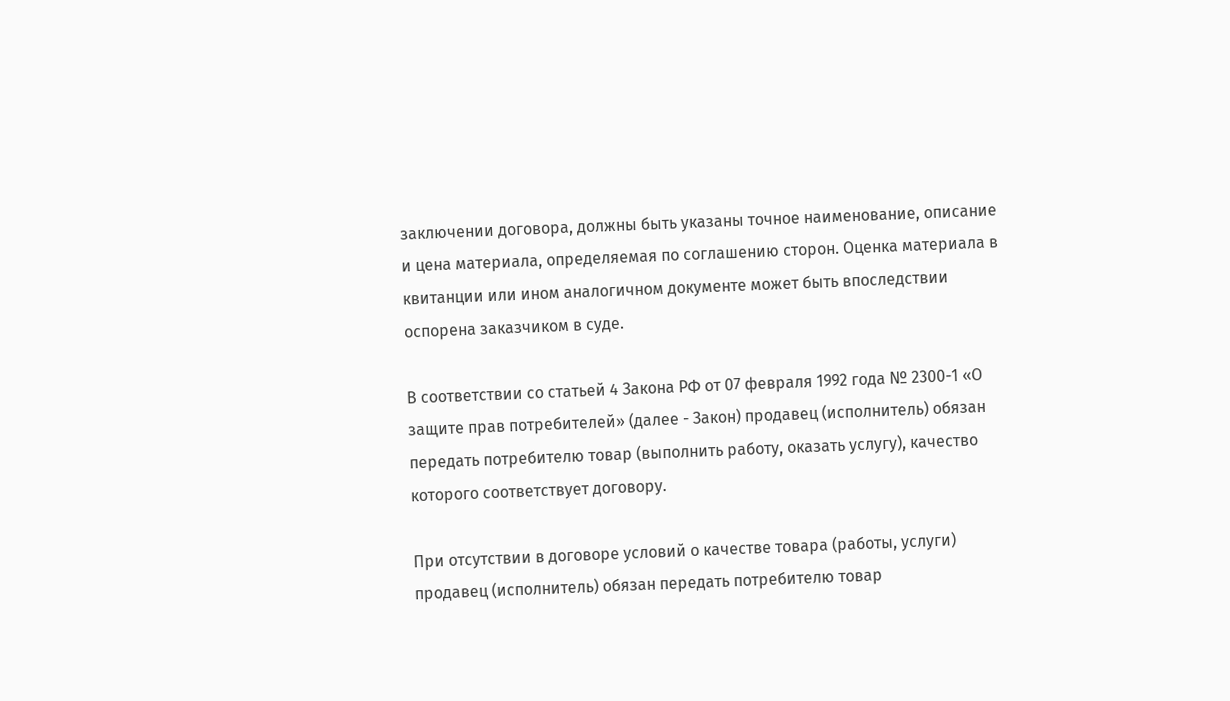заключении договора, должны быть указаны точное наименование, описание и цена материала, определяемая по соглашению сторон. Оценка материала в квитанции или ином аналогичном документе может быть впоследствии оспорена заказчиком в суде.

В соответствии со статьей 4 Закона РФ от 07 февраля 1992 года № 2300-1 «О защите прав потребителей» (далее - Закон) продавец (исполнитель) обязан передать потребителю товар (выполнить работу, оказать услугу), качество которого соответствует договору.

При отсутствии в договоре условий о качестве товара (работы, услуги) продавец (исполнитель) обязан передать потребителю товар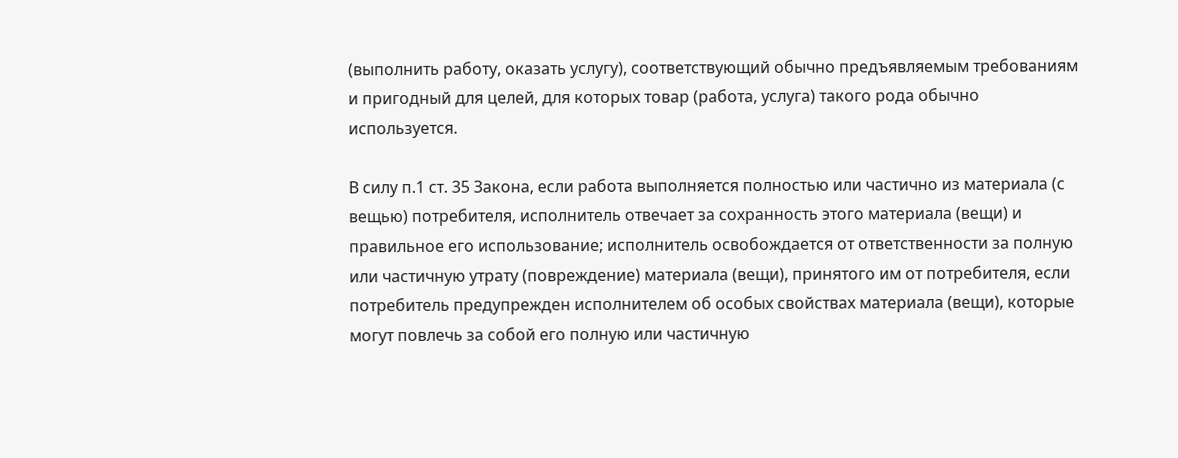(выполнить работу, оказать услугу), соответствующий обычно предъявляемым требованиям и пригодный для целей, для которых товар (работа, услуга) такого рода обычно используется.

В силу п.1 ст. 35 Закона, если работа выполняется полностью или частично из материала (с вещью) потребителя, исполнитель отвечает за сохранность этого материала (вещи) и правильное его использование; исполнитель освобождается от ответственности за полную или частичную утрату (повреждение) материала (вещи), принятого им от потребителя, если потребитель предупрежден исполнителем об особых свойствах материала (вещи), которые могут повлечь за собой его полную или частичную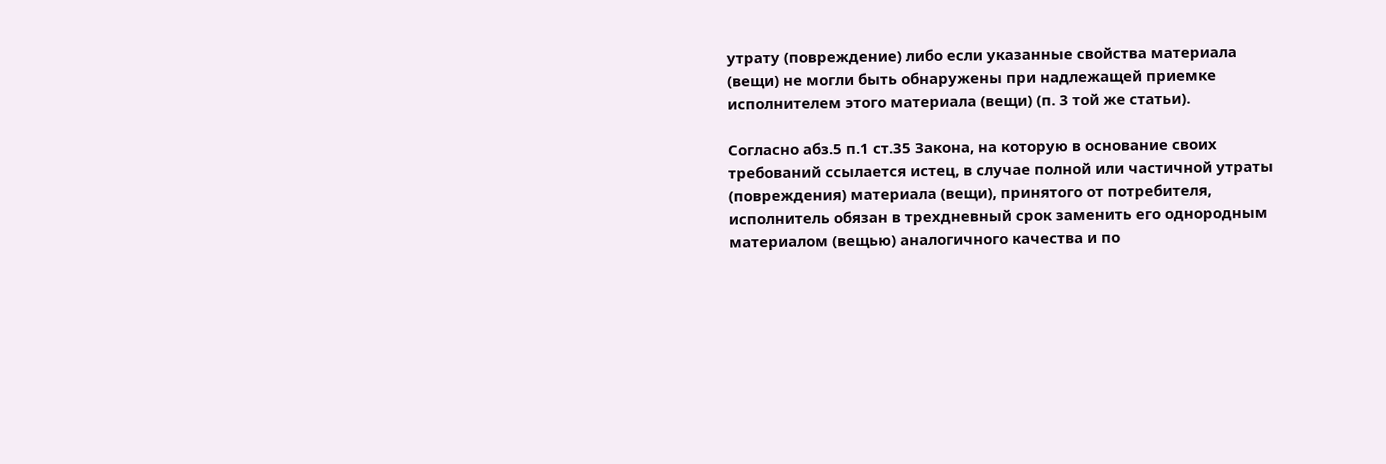утрату (повреждение) либо если указанные свойства материала (вещи) не могли быть обнаружены при надлежащей приемке исполнителем этого материала (вещи) (п. 3 той же статьи).

Согласно абз.5 п.1 ст.35 Закона, на которую в основание своих требований ссылается истец, в случае полной или частичной утраты (повреждения) материала (вещи), принятого от потребителя, исполнитель обязан в трехдневный срок заменить его однородным материалом (вещью) аналогичного качества и по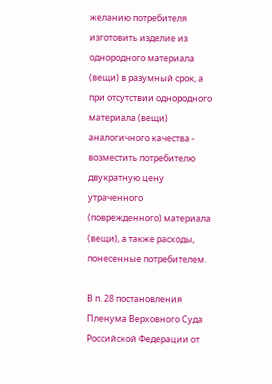желанию потребителя изготовить изделие из однородного материала (вещи) в разумный срок, а при отсутствии однородного материала (вещи) аналогичного качества - возместить потребителю двукратную цену утраченного (поврежденного) материала (вещи), а также расходы, понесенные потребителем.

В п. 28 постановления Пленума Верховного Суда Российской Федерации от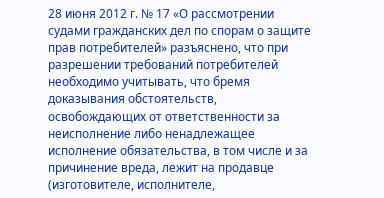28 июня 2012 г. № 17 «О рассмотрении судами гражданских дел по спорам о защите прав потребителей» разъяснено, что при разрешении требований потребителей необходимо учитывать, что бремя доказывания обстоятельств, освобождающих от ответственности за неисполнение либо ненадлежащее исполнение обязательства, в том числе и за причинение вреда, лежит на продавце (изготовителе, исполнителе,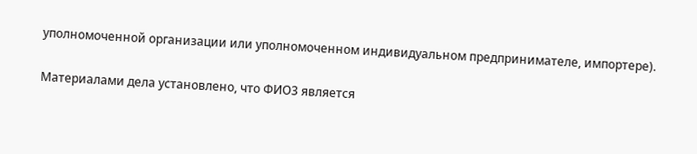уполномоченной организации или уполномоченном индивидуальном предпринимателе, импортере).

Материалами дела установлено, что ФИО3 является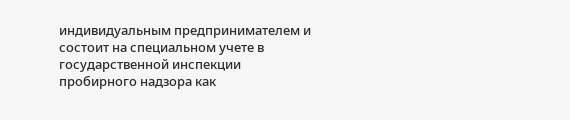индивидуальным предпринимателем и состоит на специальном учете в государственной инспекции пробирного надзора как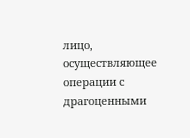лицо, осуществляющее операции с драгоценными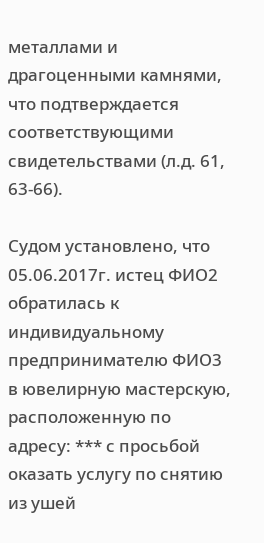металлами и драгоценными камнями, что подтверждается соответствующими свидетельствами (л.д. 61, 63-66).

Судом установлено, что 05.06.2017г. истец ФИО2 обратилась к индивидуальному предпринимателю ФИО3 в ювелирную мастерскую, расположенную по адресу: *** с просьбой оказать услугу по снятию из ушей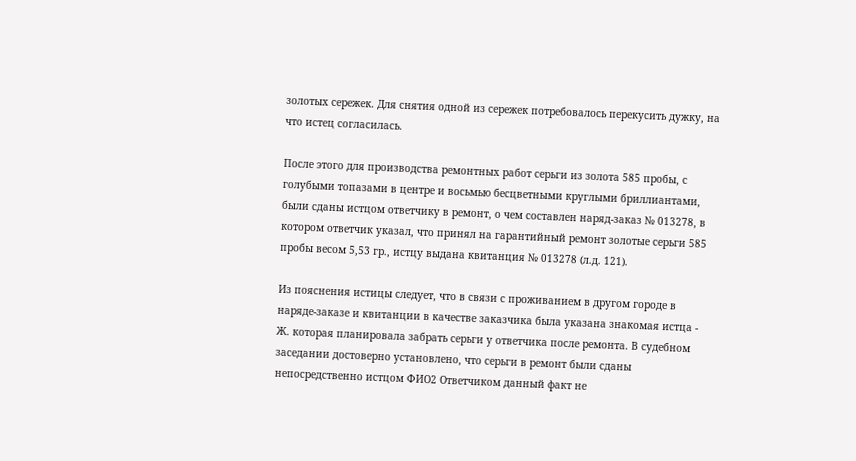золотых сережек. Для снятия одной из сережек потребовалось перекусить дужку, на что истец согласилась.

После этого для производства ремонтных работ серьги из золота 585 пробы, с голубыми топазами в центре и восьмью бесцветными круглыми бриллиантами, были сданы истцом ответчику в ремонт, о чем составлен наряд-заказ № 013278, в котором ответчик указал, что принял на гарантийный ремонт золотые серьги 585 пробы весом 5,53 гр., истцу выдана квитанция № 013278 (л.д. 121).

Из пояснения истицы следует, что в связи с проживанием в другом городе в наряде-заказе и квитанции в качестве заказчика была указана знакомая истца - Ж. которая планировала забрать серьги у ответчика после ремонта. В судебном заседании достоверно установлено, что серьги в ремонт были сданы непосредственно истцом ФИО2 Ответчиком данный факт не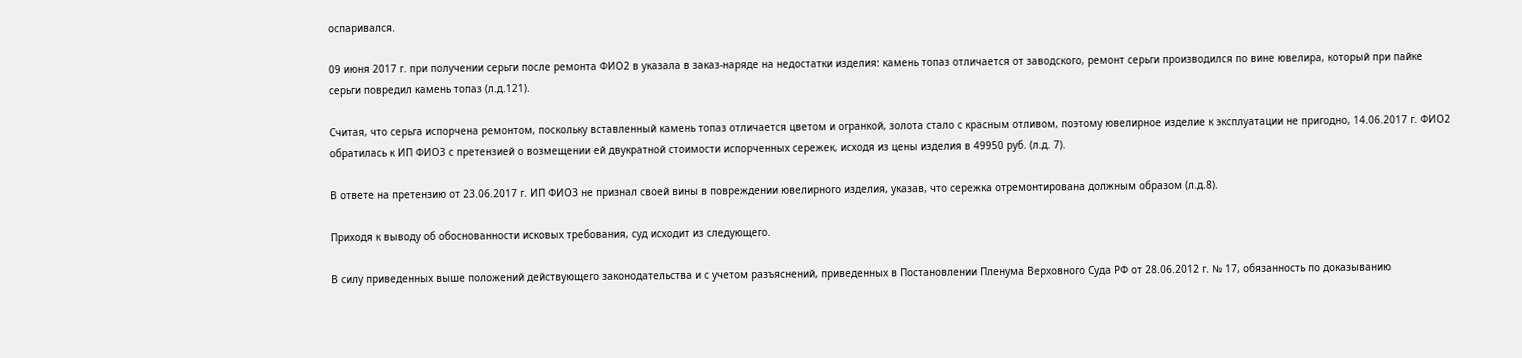оспаривался.

09 июня 2017 г. при получении серьги после ремонта ФИО2 в указала в заказ-наряде на недостатки изделия: камень топаз отличается от заводского, ремонт серьги производился по вине ювелира, который при пайке серьги повредил камень топаз (л.д.121).

Считая, что серьга испорчена ремонтом, поскольку вставленный камень топаз отличается цветом и огранкой, золота стало с красным отливом, поэтому ювелирное изделие к эксплуатации не пригодно, 14.06.2017 г. ФИО2 обратилась к ИП ФИО3 с претензией о возмещении ей двукратной стоимости испорченных сережек, исходя из цены изделия в 49950 руб. (л.д. 7).

В ответе на претензию от 23.06.2017 г. ИП ФИО3 не признал своей вины в повреждении ювелирного изделия, указав, что сережка отремонтирована должным образом (л.д.8).

Приходя к выводу об обоснованности исковых требования, суд исходит из следующего.

В силу приведенных выше положений действующего законодательства и с учетом разъяснений, приведенных в Постановлении Пленума Верховного Суда РФ от 28.06.2012 г. № 17, обязанность по доказыванию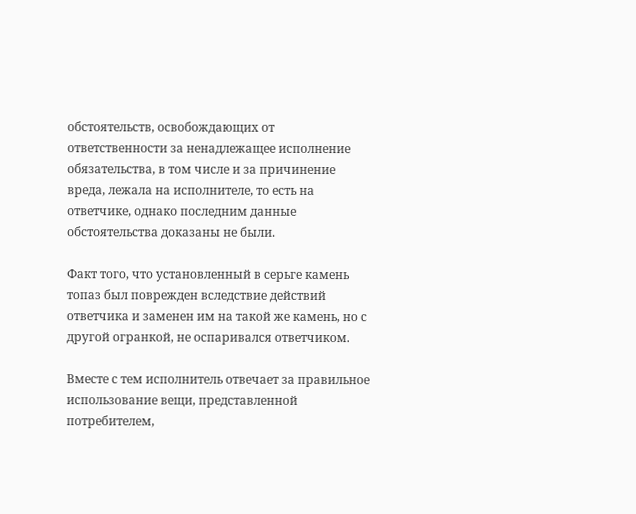обстоятельств, освобождающих от ответственности за ненадлежащее исполнение обязательства, в том числе и за причинение вреда, лежала на исполнителе, то есть на ответчике, однако последним данные обстоятельства доказаны не были.

Факт того, что установленный в серьге камень топаз был поврежден вследствие действий ответчика и заменен им на такой же камень, но с другой огранкой, не оспаривался ответчиком.

Вместе с тем исполнитель отвечает за правильное использование вещи, представленной потребителем,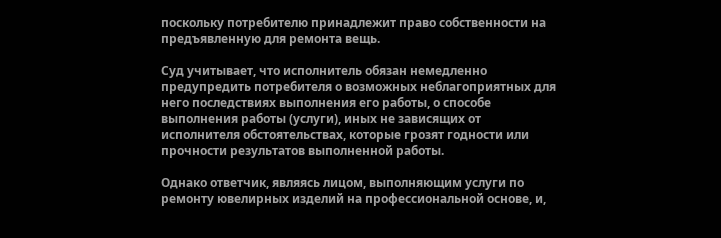поскольку потребителю принадлежит право собственности на предъявленную для ремонта вещь.

Суд учитывает, что исполнитель обязан немедленно предупредить потребителя о возможных неблагоприятных для него последствиях выполнения его работы, о способе выполнения работы (услуги), иных не зависящих от исполнителя обстоятельствах, которые грозят годности или прочности результатов выполненной работы.

Однако ответчик, являясь лицом, выполняющим услуги по ремонту ювелирных изделий на профессиональной основе, и,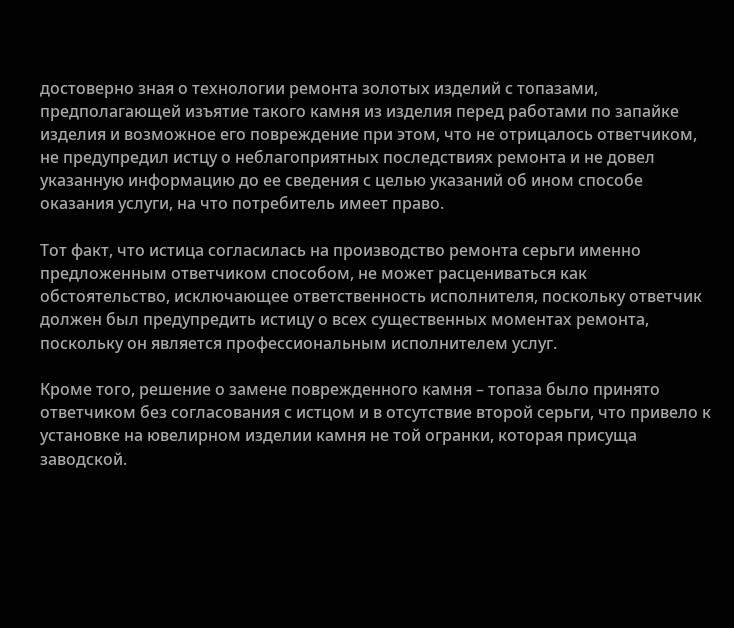достоверно зная о технологии ремонта золотых изделий с топазами, предполагающей изъятие такого камня из изделия перед работами по запайке изделия и возможное его повреждение при этом, что не отрицалось ответчиком, не предупредил истцу о неблагоприятных последствиях ремонта и не довел указанную информацию до ее сведения с целью указаний об ином способе оказания услуги, на что потребитель имеет право.

Тот факт, что истица согласилась на производство ремонта серьги именно предложенным ответчиком способом, не может расцениваться как обстоятельство, исключающее ответственность исполнителя, поскольку ответчик должен был предупредить истицу о всех существенных моментах ремонта, поскольку он является профессиональным исполнителем услуг.

Кроме того, решение о замене поврежденного камня – топаза было принято ответчиком без согласования с истцом и в отсутствие второй серьги, что привело к установке на ювелирном изделии камня не той огранки, которая присуща заводской.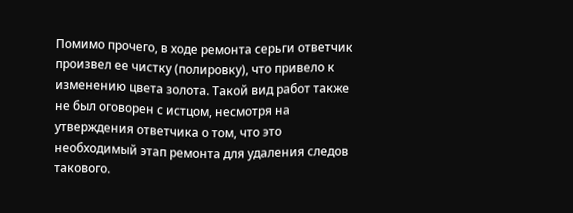Помимо прочего, в ходе ремонта серьги ответчик произвел ее чистку (полировку), что привело к изменению цвета золота. Такой вид работ также не был оговорен с истцом, несмотря на утверждения ответчика о том, что это необходимый этап ремонта для удаления следов такового.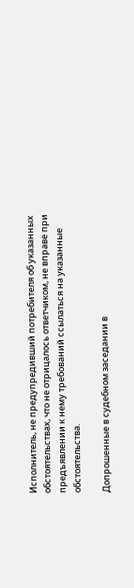Исполнитель, не предупредивший потребителя об указанных обстоятельствах, что не отрицалось ответчиком, не вправе при предъявлении к нему требований ссылаться на указанные обстоятельства.

Допрошенные в судебном заседании в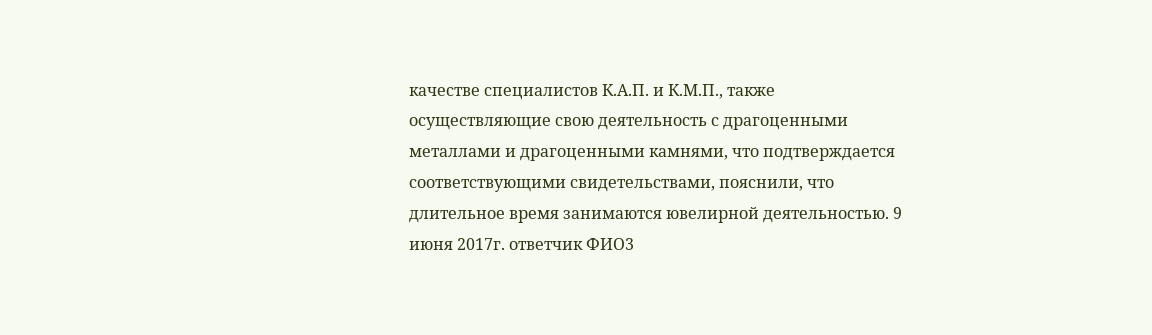качестве специалистов К.А.П. и К.М.П., также осуществляющие свою деятельность с драгоценными металлами и драгоценными камнями, что подтверждается соответствующими свидетельствами, пояснили, что длительное время занимаются ювелирной деятельностью. 9 июня 2017г. ответчик ФИО3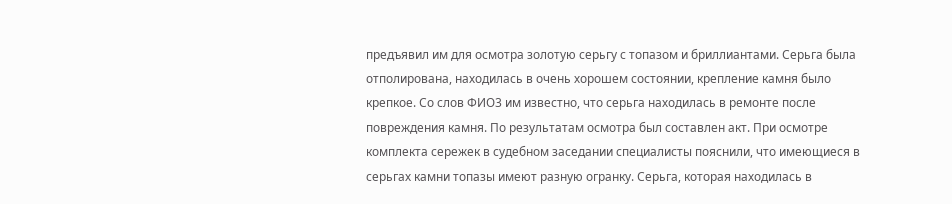предъявил им для осмотра золотую серьгу с топазом и бриллиантами. Серьга была отполирована, находилась в очень хорошем состоянии, крепление камня было крепкое. Со слов ФИО3 им известно, что серьга находилась в ремонте после повреждения камня. По результатам осмотра был составлен акт. При осмотре комплекта сережек в судебном заседании специалисты пояснили, что имеющиеся в серьгах камни топазы имеют разную огранку. Серьга, которая находилась в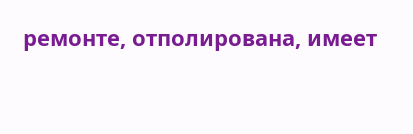ремонте, отполирована, имеет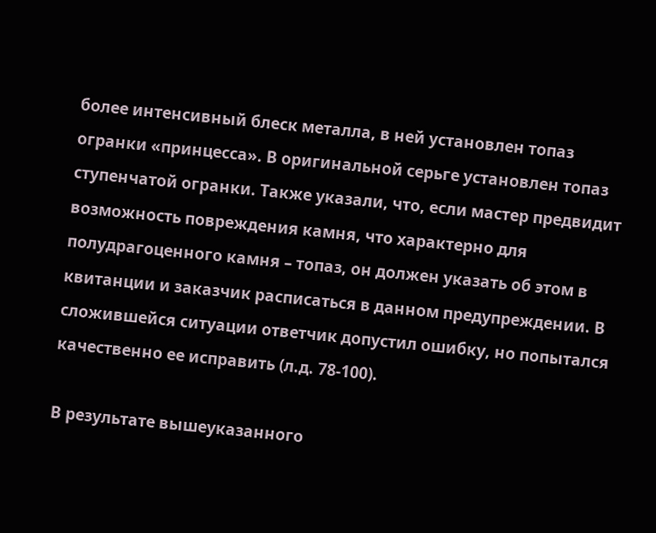более интенсивный блеск металла, в ней установлен топаз огранки «принцесса». В оригинальной серьге установлен топаз ступенчатой огранки. Также указали, что, если мастер предвидит возможность повреждения камня, что характерно для полудрагоценного камня – топаз, он должен указать об этом в квитанции и заказчик расписаться в данном предупреждении. В сложившейся ситуации ответчик допустил ошибку, но попытался качественно ее исправить (л.д. 78-100).

В результате вышеуказанного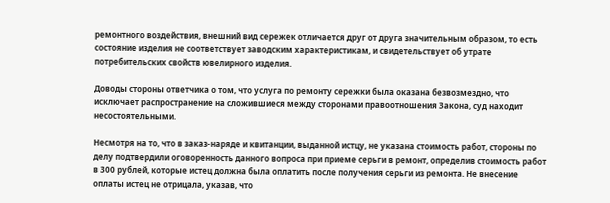ремонтного воздействия, внешний вид сережек отличается друг от друга значительным образом, то есть состояние изделия не соответствует заводским характеристикам, и свидетельствует об утрате потребительских свойств ювелирного изделия.

Доводы стороны ответчика о том, что услуга по ремонту сережки была оказана безвозмездно, что исключает распространение на сложившиеся между сторонами правоотношения Закона, суд находит несостоятельными.

Несмотря на то, что в заказ-наряде и квитанции, выданной истцу, не указана стоимость работ, стороны по делу подтвердили оговоренность данного вопроса при приеме серьги в ремонт, определив стоимость работ в 300 рублей, которые истец должна была оплатить после получения серьги из ремонта. Не внесение оплаты истец не отрицала, указав, что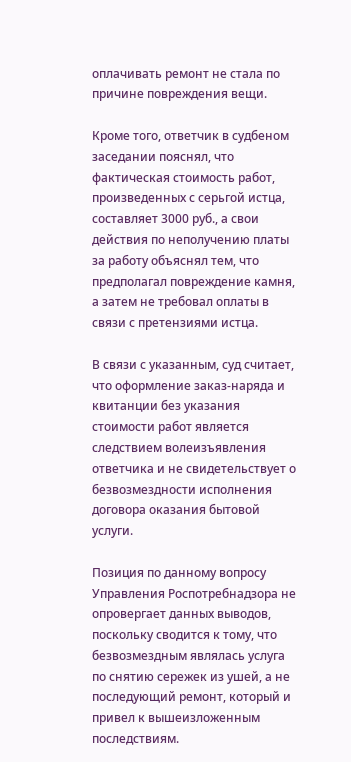оплачивать ремонт не стала по причине повреждения вещи.

Кроме того, ответчик в судбеном заседании пояснял, что фактическая стоимость работ, произведенных с серьгой истца, составляет 3000 руб., а свои действия по неполучению платы за работу объяснял тем, что предполагал повреждение камня, а затем не требовал оплаты в связи с претензиями истца.

В связи с указанным, суд считает, что оформление заказ-наряда и квитанции без указания стоимости работ является следствием волеизъявления ответчика и не свидетельствует о безвозмездности исполнения договора оказания бытовой услуги.

Позиция по данному вопросу Управления Роспотребнадзора не опровергает данных выводов, поскольку сводится к тому, что безвозмездным являлась услуга по снятию сережек из ушей, а не последующий ремонт, который и привел к вышеизложенным последствиям.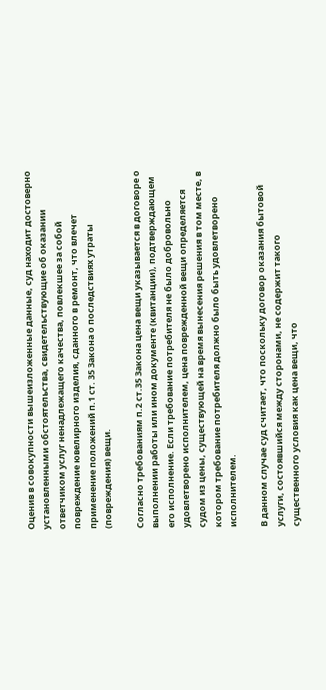Оценив в совокупности вышеизложенные данные, суд находит достоверно установленными обстоятельства, свидетельствующие об оказании ответчиком услуг ненадлежащего качества, повлекшее за собой повреждение ювелирного изделия, сданного в ремонт, что влечет применение положений п.1 ст. 35 Закона о последствиях утраты (повреждения) вещи.

Согласно требованиям п.2 ст.35 Закона цена вещи указывается в договоре о выполнении работы или ином документе (квитанции), подтверждающем его исполнение. Если требование потребителя не было добровольно удовлетворено исполнителем, цена поврежденной вещи определяется судом из цены, существующей на время вынесения решения в том месте, в котором требование потребителя должно было быть удовлетворено исполнителем.

В данном случае суд считает, что поскольку договор оказания бытовой услуги, состоявшийся между сторонами, не содержит такого существенного условия как цена вещи, что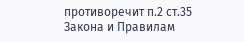противоречит п.2 ст.35 Закона и Правилам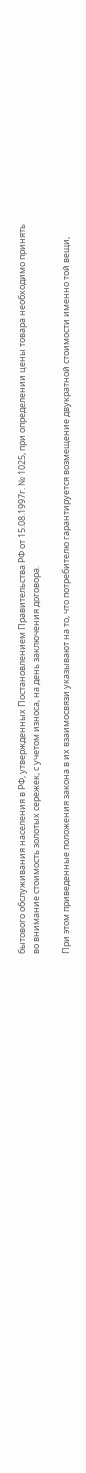бытового обслуживания населения в РФ, утвержденных Постановлением Правительства РФ от 15.08.1997г. № 1025, при определении цены товара необходимо принять во внимание стоимость золотых сережек, с учетом износа, на день заключения договора.

При этом приведенные положения закона в их взаимосвязи указывают на то, что потребителю гарантируется возмещение двукратной стоимости именно той вещи,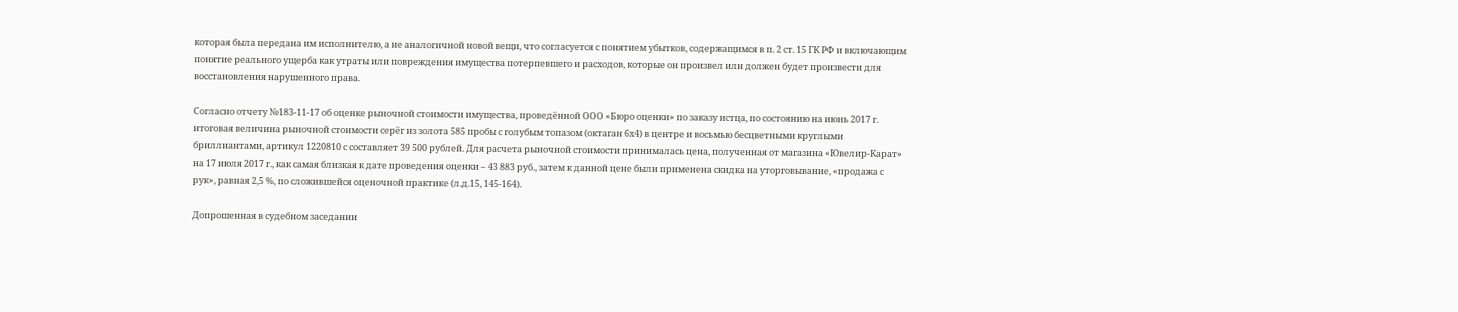которая была передана им исполнителю, а не аналогичной новой вещи, что согласуется с понятием убытков, содержащимся в п. 2 ст. 15 ГК РФ и включающим понятие реального ущерба как утраты или повреждения имущества потерпевшего и расходов, которые он произвел или должен будет произвести для восстановления нарушенного права.

Согласно отчету №183-11-17 об оценке рыночной стоимости имущества, проведённой ООО «Бюро оценки» по заказу истца, по состоянию на июнь 2017 г. итоговая величина рыночной стоимости серёг из золота 585 пробы с голубым топазом (октаган 6х4) в центре и восьмью бесцветными круглыми бриллиантами, артикул 1220810 с составляет 39 500 рублей. Для расчета рыночной стоимости принималась цена, полученная от магазина «Ювелир-Карат» на 17 июля 2017 г., как самая близкая к дате проведения оценки – 43 883 руб., затем к данной цене были применена скидка на уторговывание, «продажа с рук», равная 2,5 %, по сложившейся оценочной практике (л.д.15, 145-164).

Допрошенная в судебном заседании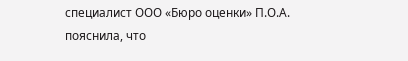специалист ООО «Бюро оценки» П.О.А. пояснила, что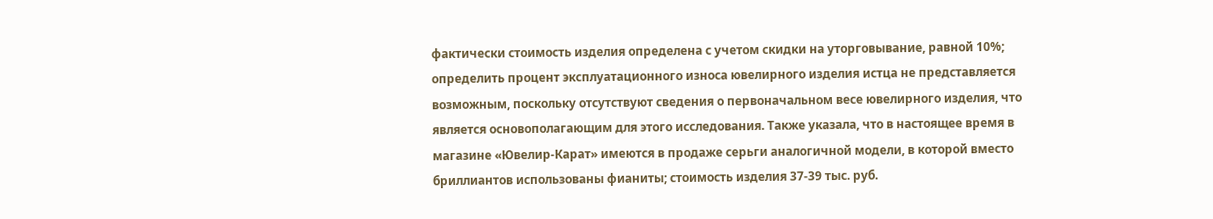фактически стоимость изделия определена с учетом скидки на уторговывание, равной 10%; определить процент эксплуатационного износа ювелирного изделия истца не представляется возможным, поскольку отсутствуют сведения о первоначальном весе ювелирного изделия, что является основополагающим для этого исследования. Также указала, что в настоящее время в магазине «Ювелир-Карат» имеются в продаже серьги аналогичной модели, в которой вместо бриллиантов использованы фианиты; стоимость изделия 37-39 тыс. руб.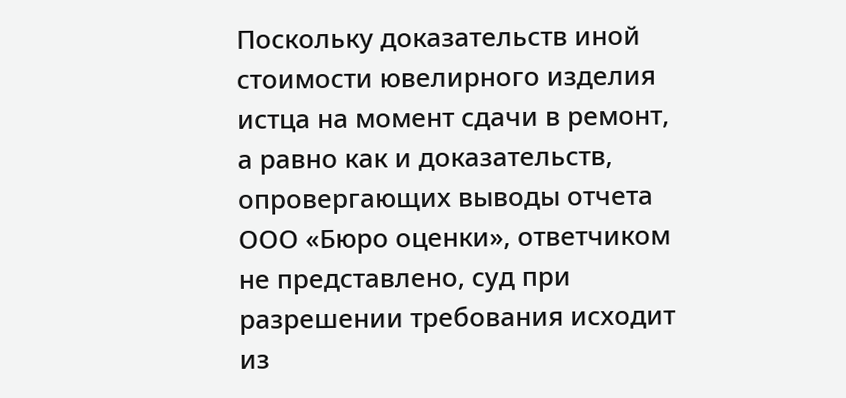Поскольку доказательств иной стоимости ювелирного изделия истца на момент сдачи в ремонт, а равно как и доказательств, опровергающих выводы отчета ООО «Бюро оценки», ответчиком не представлено, суд при разрешении требования исходит из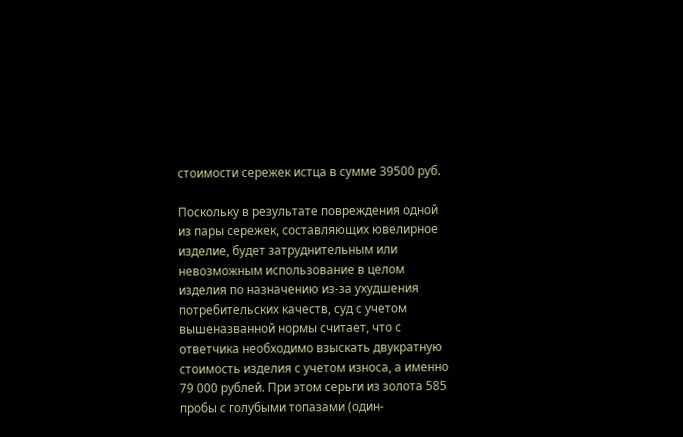стоимости сережек истца в сумме 39500 руб.

Поскольку в результате повреждения одной из пары сережек, составляющих ювелирное изделие, будет затруднительным или невозможным использование в целом изделия по назначению из-за ухудшения потребительских качеств, суд с учетом вышеназванной нормы считает, что с ответчика необходимо взыскать двукратную стоимость изделия с учетом износа, а именно 79 000 рублей. При этом серьги из золота 585 пробы с голубыми топазами (один-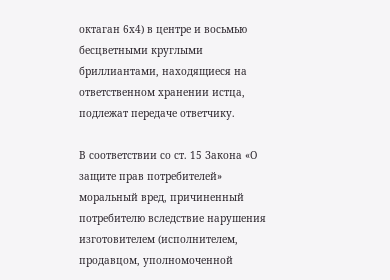октаган 6х4) в центре и восьмью бесцветными круглыми бриллиантами, находящиеся на ответственном хранении истца, подлежат передаче ответчику.

В соответствии со ст. 15 Закона «О защите прав потребителей» моральный вред, причиненный потребителю вследствие нарушения изготовителем (исполнителем, продавцом, уполномоченной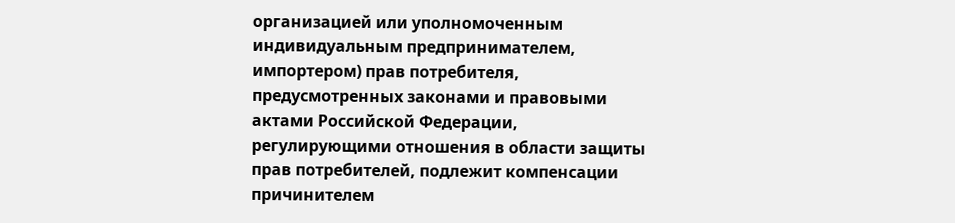организацией или уполномоченным индивидуальным предпринимателем, импортером) прав потребителя, предусмотренных законами и правовыми актами Российской Федерации, регулирующими отношения в области защиты прав потребителей, подлежит компенсации причинителем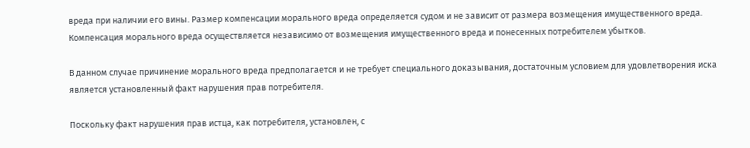вреда при наличии его вины. Размер компенсации морального вреда определяется судом и не зависит от размера возмещения имущественного вреда. Компенсация морального вреда осуществляется независимо от возмещения имущественного вреда и понесенных потребителем убытков.

В данном случае причинение морального вреда предполагается и не требует специального доказывания, достаточным условием для удовлетворения иска является установленный факт нарушения прав потребителя.

Поскольку факт нарушения прав истца, как потребителя, установлен, с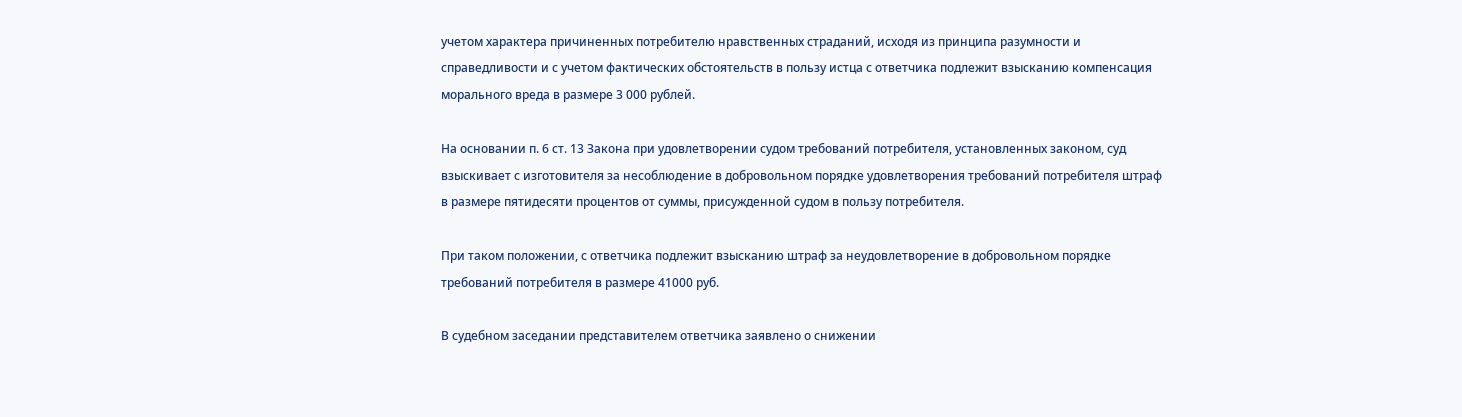учетом характера причиненных потребителю нравственных страданий, исходя из принципа разумности и справедливости и с учетом фактических обстоятельств в пользу истца с ответчика подлежит взысканию компенсация морального вреда в размере 3 000 рублей.

На основании п. 6 ст. 13 Закона при удовлетворении судом требований потребителя, установленных законом, суд взыскивает с изготовителя за несоблюдение в добровольном порядке удовлетворения требований потребителя штраф в размере пятидесяти процентов от суммы, присужденной судом в пользу потребителя.

При таком положении, с ответчика подлежит взысканию штраф за неудовлетворение в добровольном порядке требований потребителя в размере 41000 руб.

В судебном заседании представителем ответчика заявлено о снижении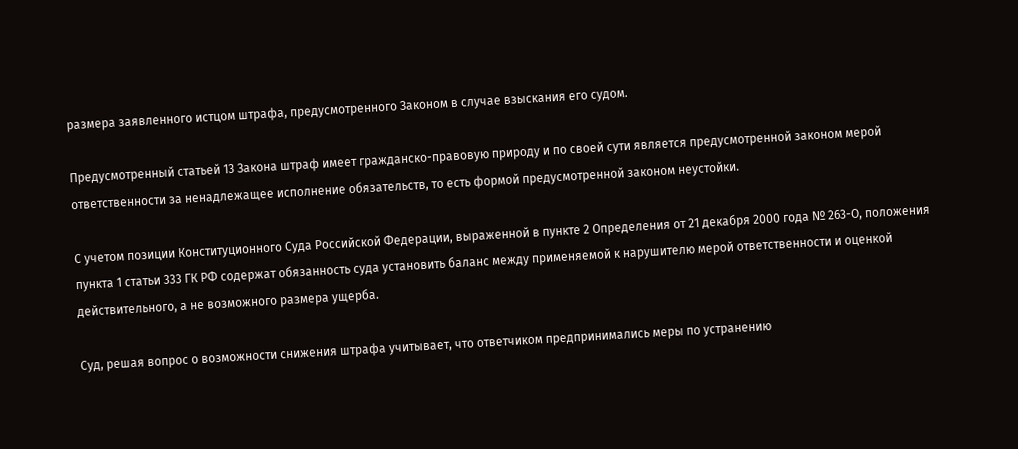размера заявленного истцом штрафа, предусмотренного Законом в случае взыскания его судом.

Предусмотренный статьей 13 Закона штраф имеет гражданско-правовую природу и по своей сути является предусмотренной законом мерой ответственности за ненадлежащее исполнение обязательств, то есть формой предусмотренной законом неустойки.

С учетом позиции Конституционного Суда Российской Федерации, выраженной в пункте 2 Определения от 21 декабря 2000 года № 263-О, положения пункта 1 статьи 333 ГК РФ содержат обязанность суда установить баланс между применяемой к нарушителю мерой ответственности и оценкой действительного, а не возможного размера ущерба.

Суд, решая вопрос о возможности снижения штрафа учитывает, что ответчиком предпринимались меры по устранению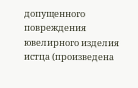допущенного повреждения ювелирного изделия истца (произведена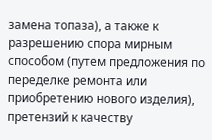замена топаза), а также к разрешению спора мирным способом (путем предложения по переделке ремонта или приобретению нового изделия), претензий к качеству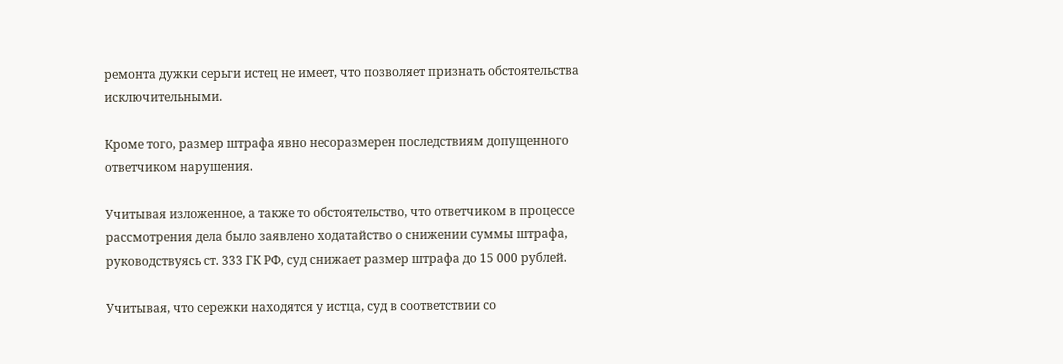ремонта дужки серьги истец не имеет, что позволяет признать обстоятельства исключительными.

Кроме того, размер штрафа явно несоразмерен последствиям допущенного ответчиком нарушения.

Учитывая изложенное, а также то обстоятельство, что ответчиком в процессе рассмотрения дела было заявлено ходатайство о снижении суммы штрафа, руководствуясь ст. 333 ГК РФ, суд снижает размер штрафа до 15 000 рублей.

Учитывая, что сережки находятся у истца, суд в соответствии со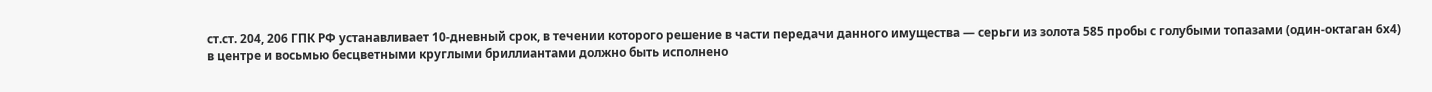ст.ст. 204, 206 ГПК РФ устанавливает 10-дневный срок, в течении которого решение в части передачи данного имущества — серьги из золота 585 пробы с голубыми топазами (один-октаган 6х4) в центре и восьмью бесцветными круглыми бриллиантами должно быть исполнено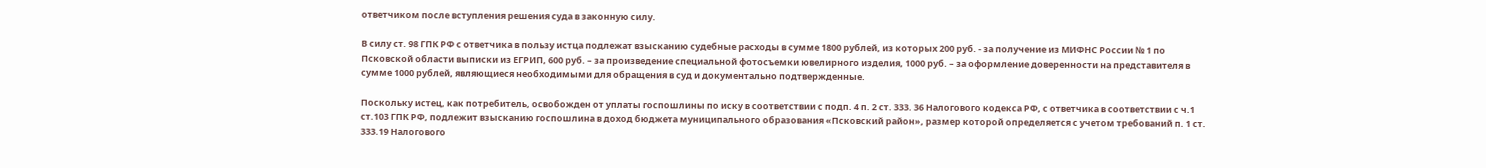ответчиком после вступления решения суда в законную силу.

В силу ст. 98 ГПК РФ с ответчика в пользу истца подлежат взысканию судебные расходы в сумме 1800 рублей, из которых 200 руб. - за получение из МИФНС России № 1 по Псковской области выписки из ЕГРИП, 600 руб. – за произведение специальной фотосъемки ювелирного изделия, 1000 руб. – за оформление доверенности на представителя в сумме 1000 рублей, являющиеся необходимыми для обращения в суд и документально подтвержденные.

Поскольку истец, как потребитель, освобожден от уплаты госпошлины по иску в соответствии с подп. 4 п. 2 ст. 333. 36 Налогового кодекса РФ, с ответчика в соответствии с ч.1 ст.103 ГПК РФ, подлежит взысканию госпошлина в доход бюджета муниципального образования «Псковский район», размер которой определяется с учетом требований п. 1 ст. 333.19 Налогового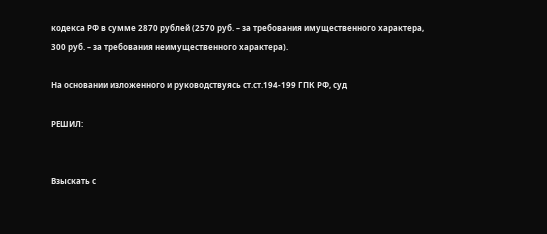кодекса РФ в сумме 2870 рублей (2570 руб. – за требования имущественного характера, 300 руб. – за требования неимущественного характера).

На основании изложенного и руководствуясь ст.ст.194-199 ГПК РФ, суд

РЕШИЛ:


Взыскать с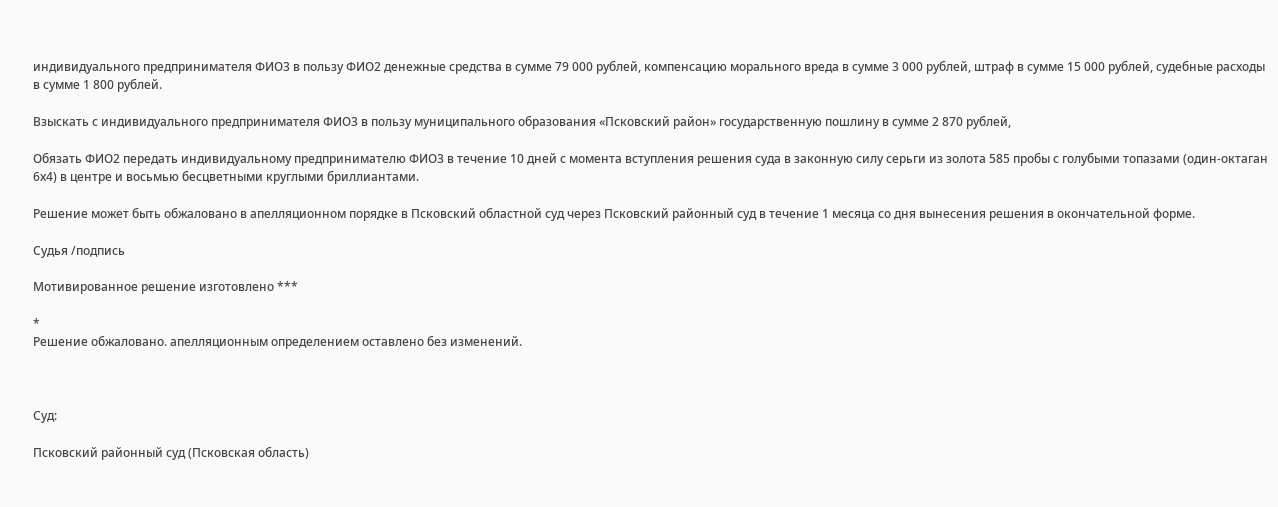индивидуального предпринимателя ФИО3 в пользу ФИО2 денежные средства в сумме 79 000 рублей, компенсацию морального вреда в сумме 3 000 рублей, штраф в сумме 15 000 рублей, судебные расходы в сумме 1 800 рублей.

Взыскать с индивидуального предпринимателя ФИО3 в пользу муниципального образования «Псковский район» государственную пошлину в сумме 2 870 рублей,

Обязать ФИО2 передать индивидуальному предпринимателю ФИО3 в течение 10 дней с момента вступления решения суда в законную силу серьги из золота 585 пробы с голубыми топазами (один-октаган 6х4) в центре и восьмью бесцветными круглыми бриллиантами.

Решение может быть обжаловано в апелляционном порядке в Псковский областной суд через Псковский районный суд в течение 1 месяца со дня вынесения решения в окончательной форме.

Судья /подпись

Мотивированное решение изготовлено ***

*
Решение обжаловано. апелляционным определением оставлено без изменений.



Суд:

Псковский районный суд (Псковская область)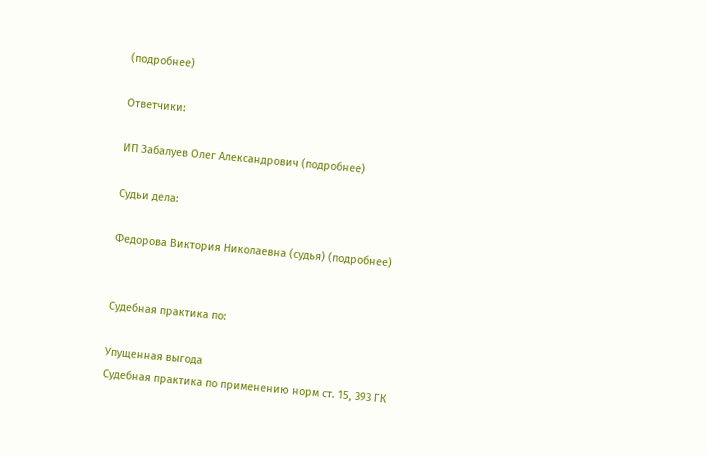(подробнее)

Ответчики:

ИП Забалуев Олег Александрович (подробнее)

Судьи дела:

Федорова Виктория Николаевна (судья) (подробнее)


Судебная практика по:

Упущенная выгода
Судебная практика по применению норм ст. 15, 393 ГК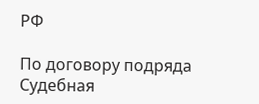РФ

По договору подряда
Судебная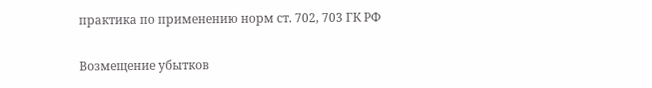практика по применению норм ст. 702, 703 ГК РФ

Возмещение убытков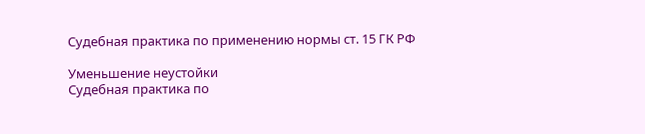Судебная практика по применению нормы ст. 15 ГК РФ

Уменьшение неустойки
Судебная практика по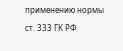применению нормы ст. 333 ГК РФ